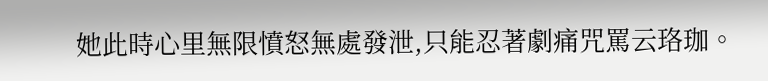她此時心里無限憤怒無處發泄,只能忍著劇痛咒罵云珞珈。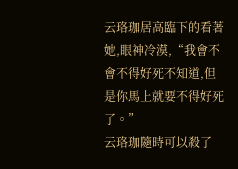云珞珈居高臨下的看著她,眼神冷漠,“我會不會不得好死不知道,但是你馬上就要不得好死了。”
云珞珈隨時可以殺了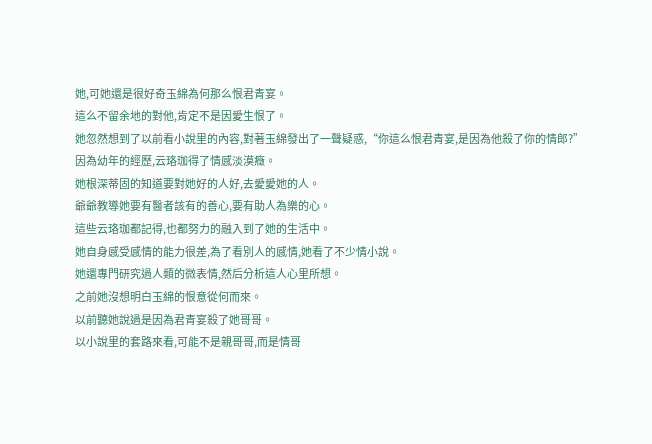她,可她還是很好奇玉綿為何那么恨君青宴。
這么不留余地的對他,肯定不是因愛生恨了。
她忽然想到了以前看小說里的內容,對著玉綿發出了一聲疑惑,“你這么恨君青宴,是因為他殺了你的情郎?”
因為幼年的經歷,云珞珈得了情感淡漠癥。
她根深蒂固的知道要對她好的人好,去愛愛她的人。
爺爺教導她要有醫者該有的善心,要有助人為樂的心。
這些云珞珈都記得,也都努力的融入到了她的生活中。
她自身感受感情的能力很差,為了看別人的感情,她看了不少情小說。
她還專門研究過人類的微表情,然后分析這人心里所想。
之前她沒想明白玉綿的恨意從何而來。
以前聽她說過是因為君青宴殺了她哥哥。
以小說里的套路來看,可能不是親哥哥,而是情哥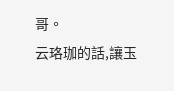哥。
云珞珈的話,讓玉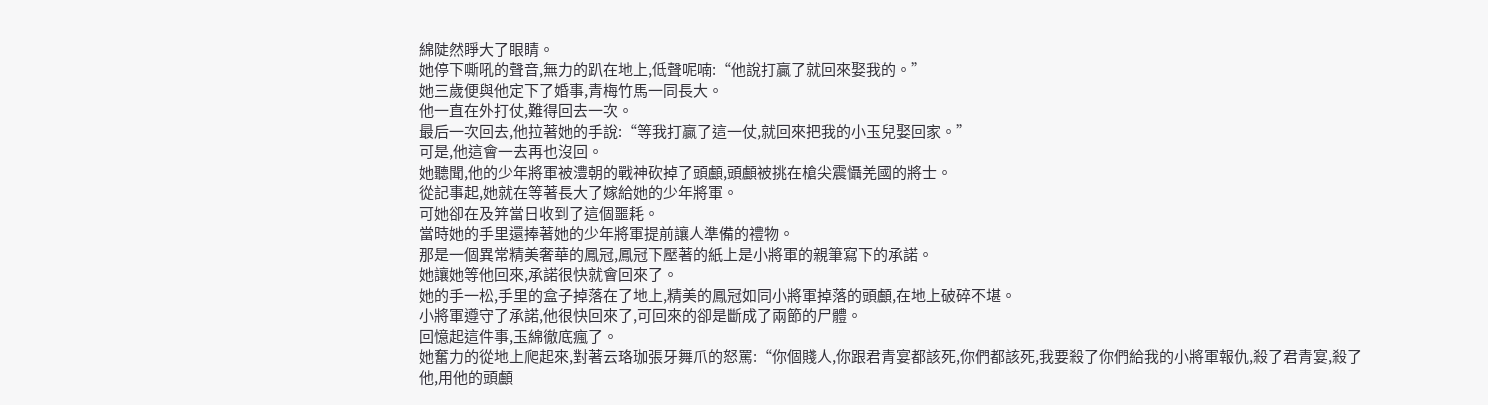綿陡然睜大了眼睛。
她停下嘶吼的聲音,無力的趴在地上,低聲呢喃:“他說打贏了就回來娶我的。”
她三歲便與他定下了婚事,青梅竹馬一同長大。
他一直在外打仗,難得回去一次。
最后一次回去,他拉著她的手說:“等我打贏了這一仗,就回來把我的小玉兒娶回家。”
可是,他這會一去再也沒回。
她聽聞,他的少年將軍被澧朝的戰神砍掉了頭顱,頭顱被挑在槍尖震懾羌國的將士。
從記事起,她就在等著長大了嫁給她的少年將軍。
可她卻在及笄當日收到了這個噩耗。
當時她的手里還捧著她的少年將軍提前讓人準備的禮物。
那是一個異常精美奢華的鳳冠,鳳冠下壓著的紙上是小將軍的親筆寫下的承諾。
她讓她等他回來,承諾很快就會回來了。
她的手一松,手里的盒子掉落在了地上,精美的鳳冠如同小將軍掉落的頭顱,在地上破碎不堪。
小將軍遵守了承諾,他很快回來了,可回來的卻是斷成了兩節的尸體。
回憶起這件事,玉綿徹底瘋了。
她奮力的從地上爬起來,對著云珞珈張牙舞爪的怒罵:“你個賤人,你跟君青宴都該死,你們都該死,我要殺了你們給我的小將軍報仇,殺了君青宴,殺了他,用他的頭顱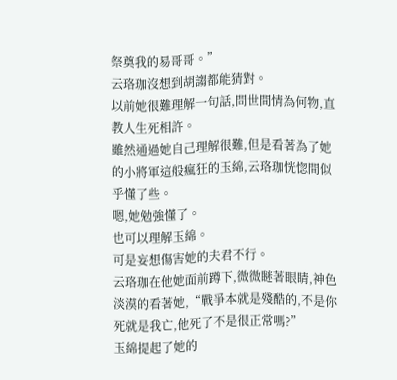祭奠我的易哥哥。”
云珞珈沒想到胡謅都能猜對。
以前她很難理解一句話,問世間情為何物,直教人生死相許。
雖然通過她自己理解很難,但是看著為了她的小將軍這般瘋狂的玉綿,云珞珈恍惚間似乎懂了些。
嗯,她勉強懂了。
也可以理解玉綿。
可是妄想傷害她的夫君不行。
云珞珈在他她面前蹲下,微微瞇著眼睛,神色淡漠的看著她,“戰爭本就是殘酷的,不是你死就是我亡,他死了不是很正常嗎?”
玉綿提起了她的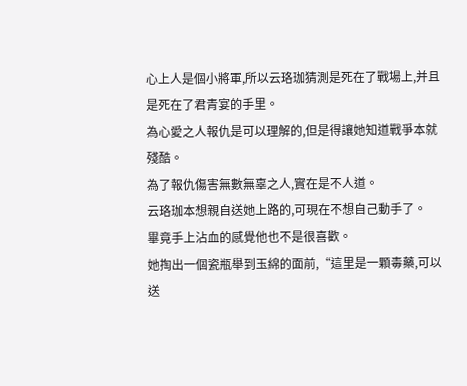心上人是個小將軍,所以云珞珈猜測是死在了戰場上,并且是死在了君青宴的手里。
為心愛之人報仇是可以理解的,但是得讓她知道戰爭本就殘酷。
為了報仇傷害無數無辜之人,實在是不人道。
云珞珈本想親自送她上路的,可現在不想自己動手了。
畢竟手上沾血的感覺他也不是很喜歡。
她掏出一個瓷瓶舉到玉綿的面前,“這里是一顆毒藥,可以送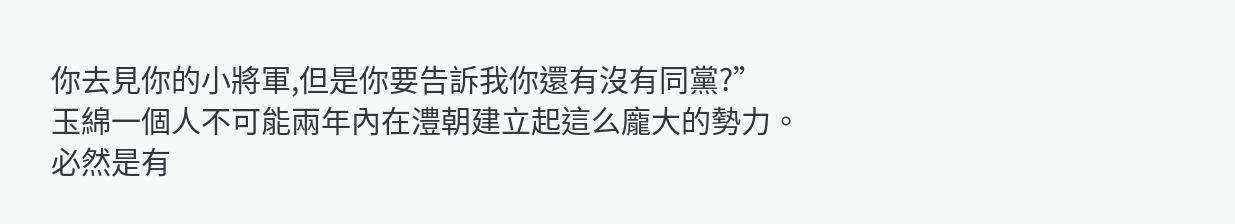你去見你的小將軍,但是你要告訴我你還有沒有同黨?”
玉綿一個人不可能兩年內在澧朝建立起這么龐大的勢力。
必然是有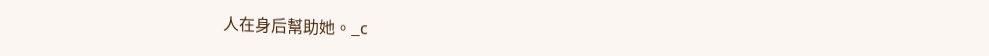人在身后幫助她。_c